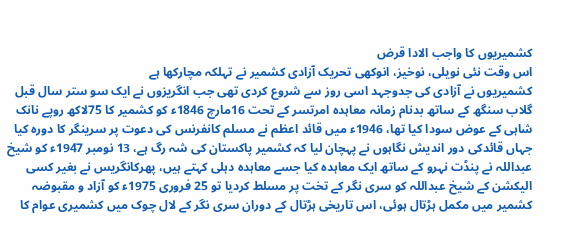کشمیریوں کا واجب الادا قرض
اس وقت نئی نویلی، نوخیز، انوکھی تحریک آزادی کشمیر نے تہلکہ مچارکھا ہے
کشمیریوں نے آزادی کی جدوجہد اسی روز سے شروع کردی تھی جب انگریزوں نے ایک سو ستر سال قبل گلاب سنگھ کے ساتھ بدنام زمانہ معاہدہ امرتسر کے تحت 16مارچ 1846ء کو کشمیر کا 75لاکھ روپے نانک شاہی کے عوض سودا کیا تھا، 1946ء میں قائد اعظم نے مسلم کانفرنس کی دعوت پر سرینگر کا دورہ کیا جہاں قائدکی دور اندیش نگاہوں نے پہچان لیا کہ کشمیر پاکستان کی شہ رگ ہے، 13 نومبر 1947ء کو شیخ عبداللہ نے پنڈت نہرو کے ساتھ ایک معاہدہ کیا جسے معاہدہ دہلی کہتے ہیں، پھرکانگریس نے بغیر کسی الیکشن کے شیخ عبداللہ کو سری نگر کے تخت پر مسلط کردیا تو 25 فروری 1975ء کو آزاد و مقبوضہ کشمیر میں مکمل ہڑتال ہوئی، اس تاریخی ہڑتال کے دوران سری نگر کے لال چوک میں کشمیری عوام کا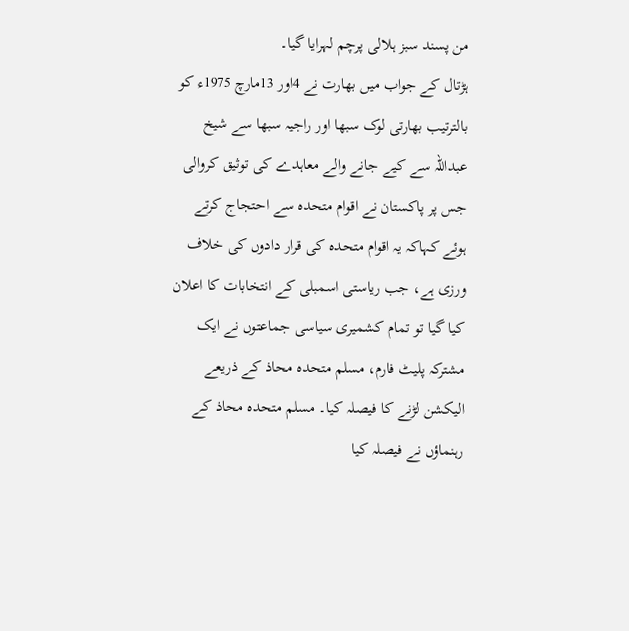من پسند سبز ہلالی پرچم لہرایا گیا۔
ہڑتال کے جواب میں بھارت نے 4اور 13مارچ 1975ء کو بالترتیب بھارتی لوک سبھا اور راجیہ سبھا سے شیخ عبداللہ سے کیے جانے والے معاہدے کی توثیق کروالی جس پر پاکستان نے اقوام متحدہ سے احتجاج کرتے ہوئے کہاکہ یہ اقوام متحدہ کی قرار دادوں کی خلاف ورزی ہے، جب ریاستی اسمبلی کے انتخابات کا اعلان کیا گیا تو تمام کشمیری سیاسی جماعتوں نے ایک مشترکہ پلیٹ فارم، مسلم متحدہ محاذ کے ذریعے الیکشن لڑنے کا فیصلہ کیا۔ مسلم متحدہ محاذ کے رہنماؤں نے فیصلہ کیا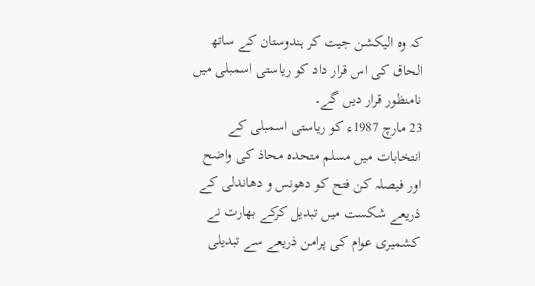کہ وہ الیکشن جیت کر ہندوستان کے ساتھ الحاق کی اس قرار داد کو ریاستی اسمبلی میں نامنظور قرار دیں گے۔
23 مارچ 1987ء کو ریاستی اسمبلی کے انتخابات میں مسلم متحدہ محاذ کی واضح اور فیصلہ کن فتح کو دھونس و دھاندلی کے ذریعے شکست میں تبدیل کرکے بھارت نے کشمیری عوام کی پرامن ذریعے سے تبدیلی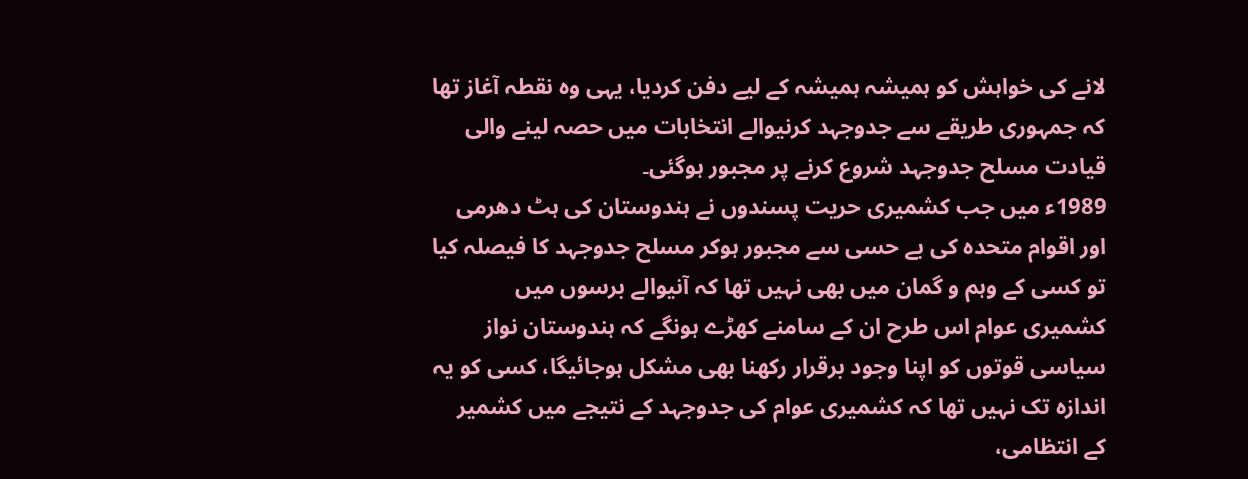لانے کی خواہش کو ہمیشہ ہمیشہ کے لیے دفن کردیا، یہی وہ نقطہ آغاز تھا کہ جمہوری طریقے سے جدوجہد کرنیوالے انتخابات میں حصہ لینے والی قیادت مسلح جدوجہد شروع کرنے پر مجبور ہوگئی۔
1989ء میں جب کشمیری حریت پسندوں نے ہندوستان کی ہٹ دھرمی اور اقوام متحدہ کی بے حسی سے مجبور ہوکر مسلح جدوجہد کا فیصلہ کیا تو کسی کے وہم و گمان میں بھی نہیں تھا کہ آنیوالے برسوں میں کشمیری عوام اس طرح ان کے سامنے کھڑے ہونگے کہ ہندوستان نواز سیاسی قوتوں کو اپنا وجود برقرار رکھنا بھی مشکل ہوجائیگا، کسی کو یہ اندازہ تک نہیں تھا کہ کشمیری عوام کی جدوجہد کے نتیجے میں کشمیر کے انتظامی،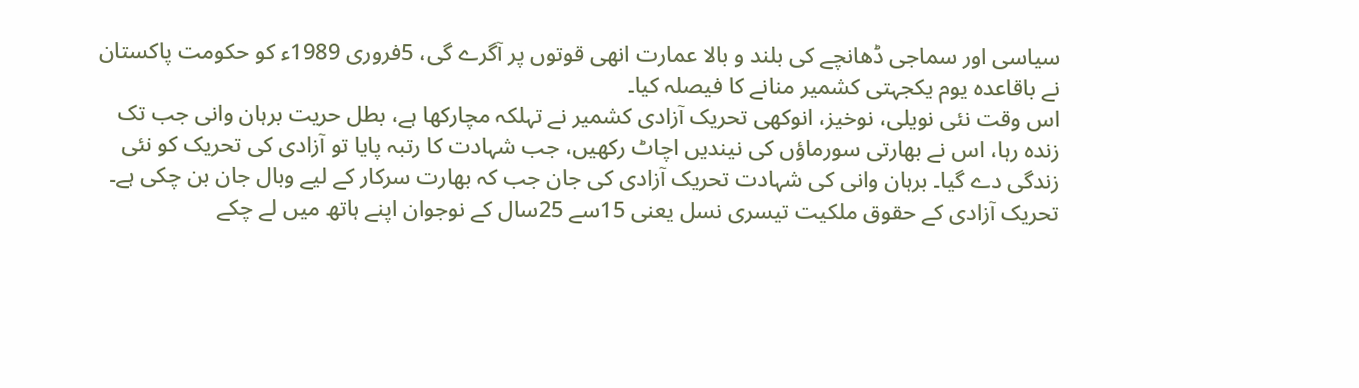سیاسی اور سماجی ڈھانچے کی بلند و بالا عمارت انھی قوتوں پر آگرے گی، 5فروری 1989ء کو حکومت پاکستان نے باقاعدہ یوم یکجہتی کشمیر منانے کا فیصلہ کیا۔
اس وقت نئی نویلی، نوخیز، انوکھی تحریک آزادی کشمیر نے تہلکہ مچارکھا ہے، بطل حریت برہان وانی جب تک زندہ رہا، اس نے بھارتی سورماؤں کی نیندیں اچاٹ رکھیں، جب شہادت کا رتبہ پایا تو آزادی کی تحریک کو نئی زندگی دے گیا۔ برہان وانی کی شہادت تحریک آزادی کی جان جب کہ بھارت سرکار کے لیے وبال جان بن چکی ہے۔ تحریک آزادی کے حقوق ملکیت تیسری نسل یعنی 15سے 25سال کے نوجوان اپنے ہاتھ میں لے چکے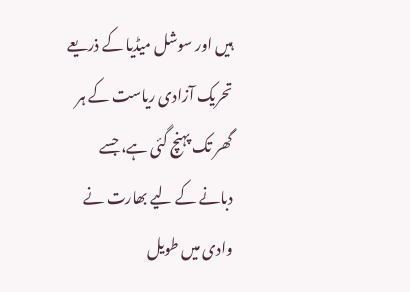ہیں اور سوشل میڈیا کے ذریعے تحریک آزادی ریاست کے ہر گھر تک پہنچ گئی ہے، جسے دبانے کے لیے بھارت نے وادی میں طویل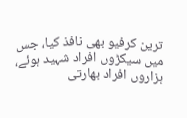ترین کرفیو بھی نافذ کیا، جس میں سیکڑوں افراد شہید ہوئے، ہزاروں افراد بھارتی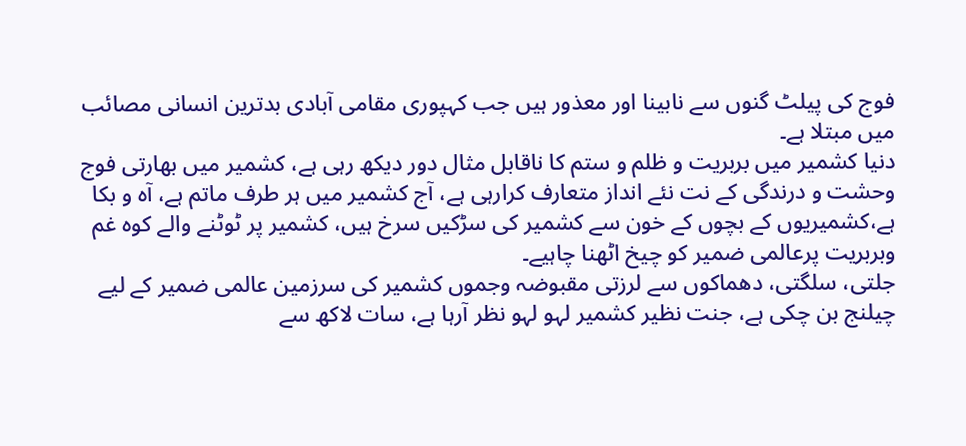فوج کی پیلٹ گنوں سے نابینا اور معذور ہیں جب کہپوری مقامی آبادی بدترین انسانی مصائب میں مبتلا ہے۔
دنیا کشمیر میں بربریت و ظلم و ستم کا ناقابل مثال دور دیکھ رہی ہے، کشمیر میں بھارتی فوج وحشت و درندگی کے نت نئے انداز متعارف کرارہی ہے، آج کشمیر میں ہر طرف ماتم ہے، آہ و بکا ہے،کشمیریوں کے بچوں کے خون سے کشمیر کی سڑکیں سرخ ہیں، کشمیر پر ٹوٹنے والے کوہ غم وبربریت پرعالمی ضمیر کو چیخ اٹھنا چاہیے۔
جلتی، سلگتی، دھماکوں سے لرزتی مقبوضہ وجموں کشمیر کی سرزمین عالمی ضمیر کے لیے چیلنج بن چکی ہے، جنت نظیر کشمیر لہو لہو نظر آرہا ہے، سات لاکھ سے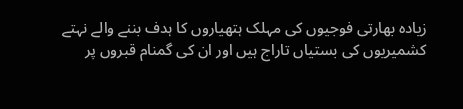زیادہ بھارتی فوجیوں کی مہلک ہتھیاروں کا ہدف بننے والے نہتے کشمیریوں کی بستیاں تاراج ہیں اور ان کی گمنام قبروں پر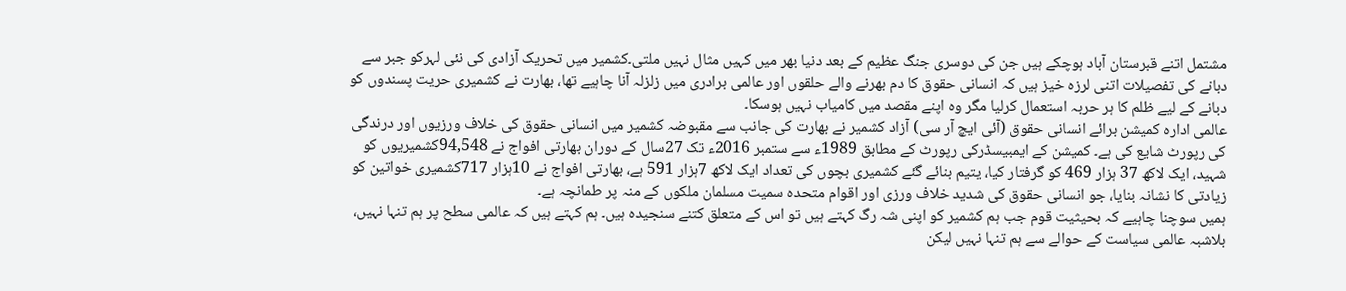مشتمل اتنے قبرستان آباد ہوچکے ہیں جن کی دوسری جنگ عظیم کے بعد دنیا بھر میں کہیں مثال نہیں ملتی۔کشمیر میں تحریک آزادی کی نئی لہرکو جبر سے دبانے کی تفصیلات اتنی لرزہ خیز ہیں کہ انسانی حقوق کا دم بھرنے والے حلقوں اور عالمی برادری میں زلزلہ آنا چاہیے تھا، بھارت نے کشمیری حریت پسندوں کو دبانے کے لیے ظلم کا ہر حربہ استعمال کرلیا مگر وہ اپنے مقصد میں کامیاب نہیں ہوسکا۔
عالمی ادارہ کمیشن برائے انسانی حقوق (آئی ایچ آر سی) آزاد کشمیر نے بھارت کی جانب سے مقبوضہ کشمیر میں انسانی حقوق کی خلاف ورزیوں اور درندگی کی رپورٹ شایع کی ہے۔ کمیشن کے ایمبیسڈرکی رپورٹ کے مطابق 1989ء سے ستمبر 2016ء تک 27سال کے دوران بھارتی افواج نے 94,548کشمیریوں کو شہید، ایک لاکھ 37 ہزار 469 کو گرفتار کیا، یتیم بنائے گئے کشمیری بچوں کی تعداد ایک لاکھ 7ہزار 591 ہے، بھارتی افواج نے 10ہزار 717کشمیری خواتین کو زیادتی کا نشانہ بنایا، جو انسانی حقوق کی شدید خلاف ورزی اور اقوام متحدہ سمیت مسلمان ملکوں کے منہ پر طمانچہ ہے۔
ہمیں سوچنا چاہیے کہ بحیثیت قوم جب ہم کشمیر کو اپنی شہ رگ کہتے ہیں تو اس کے متعلق کتنے سنجیدہ ہیں۔ ہم کہتے ہیں کہ عالمی سطح پر ہم تنہا نہیں، بلاشبہ عالمی سیاست کے حوالے سے ہم تنہا نہیں لیکن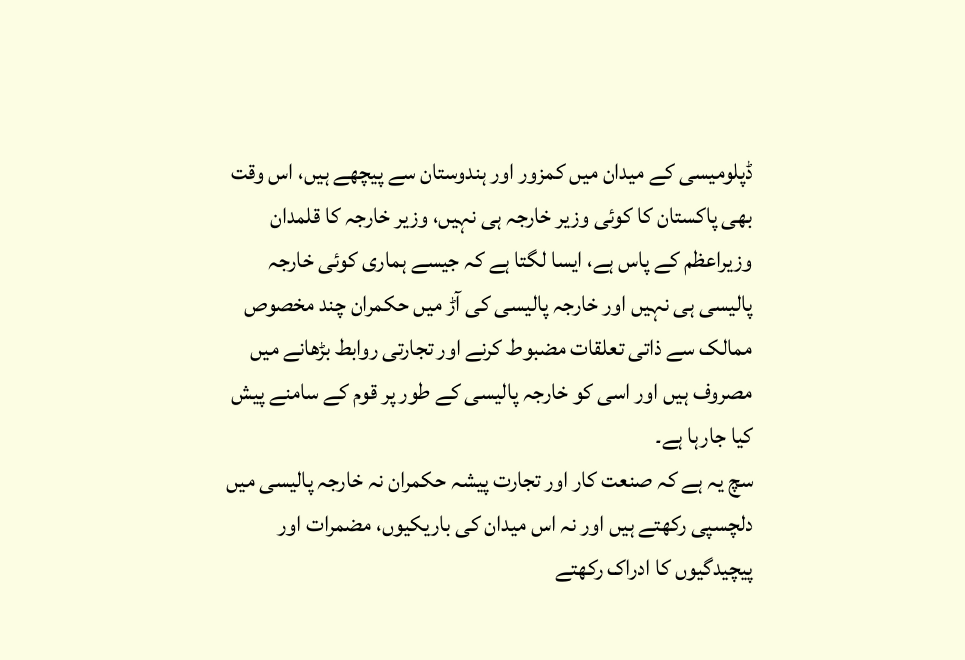ڈپلومیسی کے میدان میں کمزور اور ہندوستان سے پیچھے ہیں، اس وقت بھی پاکستان کا کوئی وزیر خارجہ ہی نہیں، وزیر خارجہ کا قلمدان وزیراعظم کے پاس ہے، ایسا لگتا ہے کہ جیسے ہماری کوئی خارجہ پالیسی ہی نہیں اور خارجہ پالیسی کی آڑ میں حکمران چند مخصوص ممالک سے ذاتی تعلقات مضبوط کرنے اور تجارتی روابط بڑھانے میں مصروف ہیں اور اسی کو خارجہ پالیسی کے طور پر قوم کے سامنے پیش کیا جارہا ہے۔
سچ یہ ہے کہ صنعت کار اور تجارت پیشہ حکمران نہ خارجہ پالیسی میں دلچسپی رکھتے ہیں اور نہ اس میدان کی باریکیوں، مضمرات اور پیچیدگیوں کا ادراک رکھتے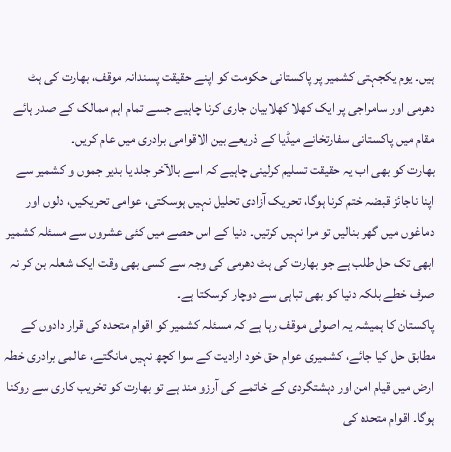ہیں۔ یوم یکجہتی کشمیر پر پاکستانی حکومت کو اپنے حقیقت پسندانہ موقف، بھارت کی ہٹ دھرمی اور سامراجی پر ایک کھلا کھلابیان جاری کرنا چاہیے جسے تمام اہم ممالک کے صدر ہائے مقام میں پاکستانی سفارتخانے میڈیا کے ذریعے بین الاقوامی برادری میں عام کریں۔
بھارت کو بھی اب یہ حقیقت تسلیم کرلینی چاہیے کہ اسے بالآخر جلد یا بدیر جموں و کشمیر سے اپنا ناجائز قبضہ ختم کرنا ہوگا، تحریک آزادی تحلیل نہیں ہوسکتی، عوامی تحریکیں، دلوں اور دماغوں میں گھر بنالیں تو مرا نہیں کرتیں۔ دنیا کے اس حصے میں کئی عشروں سے مسئلہ کشمیر ابھی تک حل طلب ہے جو بھارت کی ہٹ دھرمی کی وجہ سے کسی بھی وقت ایک شعلہ بن کر نہ صرف خطے بلکہ دنیا کو بھی تباہی سے دوچار کرسکتا ہے۔
پاکستان کا ہمیشہ یہ اصولی موقف رہا ہے کہ مسئلہ کشمیر کو اقوام متحدہ کی قرار دادوں کے مطابق حل کیا جائے، کشمیری عوام حق خود ارادیت کے سوا کچھ نہیں مانگتے، عالمی برادری خطہ ارض میں قیام امن اور دہشتگردی کے خاتمے کی آرزو مند ہے تو بھارت کو تخریب کاری سے روکنا ہوگا۔ اقوام متحدہ کی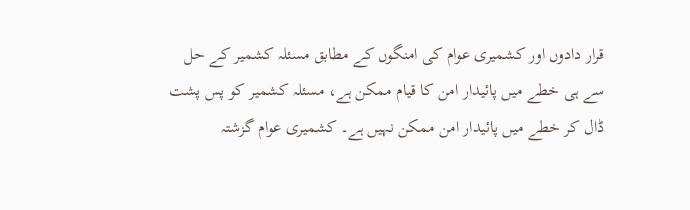قرار دادوں اور کشمیری عوام کی امنگوں کے مطابق مسئلہ کشمیر کے حل سے ہی خطے میں پائیدار امن کا قیام ممکن ہے، مسئلہ کشمیر کو پس پشت ڈال کر خطے میں پائیدار امن ممکن نہیں ہے۔ کشمیری عوام گزشتہ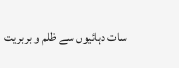سات دہائیوں سے ظلم و بربریت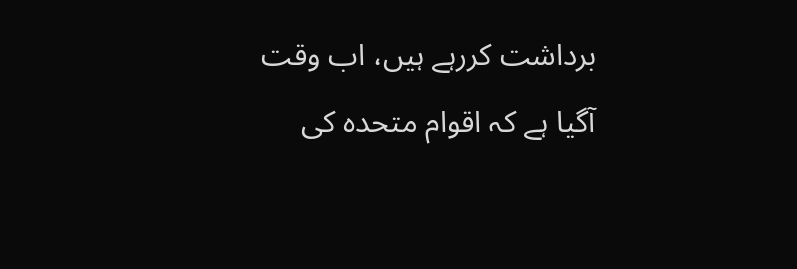برداشت کررہے ہیں، اب وقت آگیا ہے کہ اقوام متحدہ کی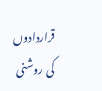قراردادوں کی روشنی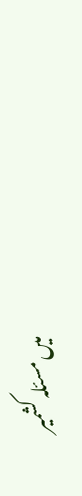میں مسئلہ کشمیر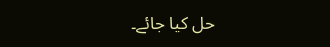حل کیا جائے۔